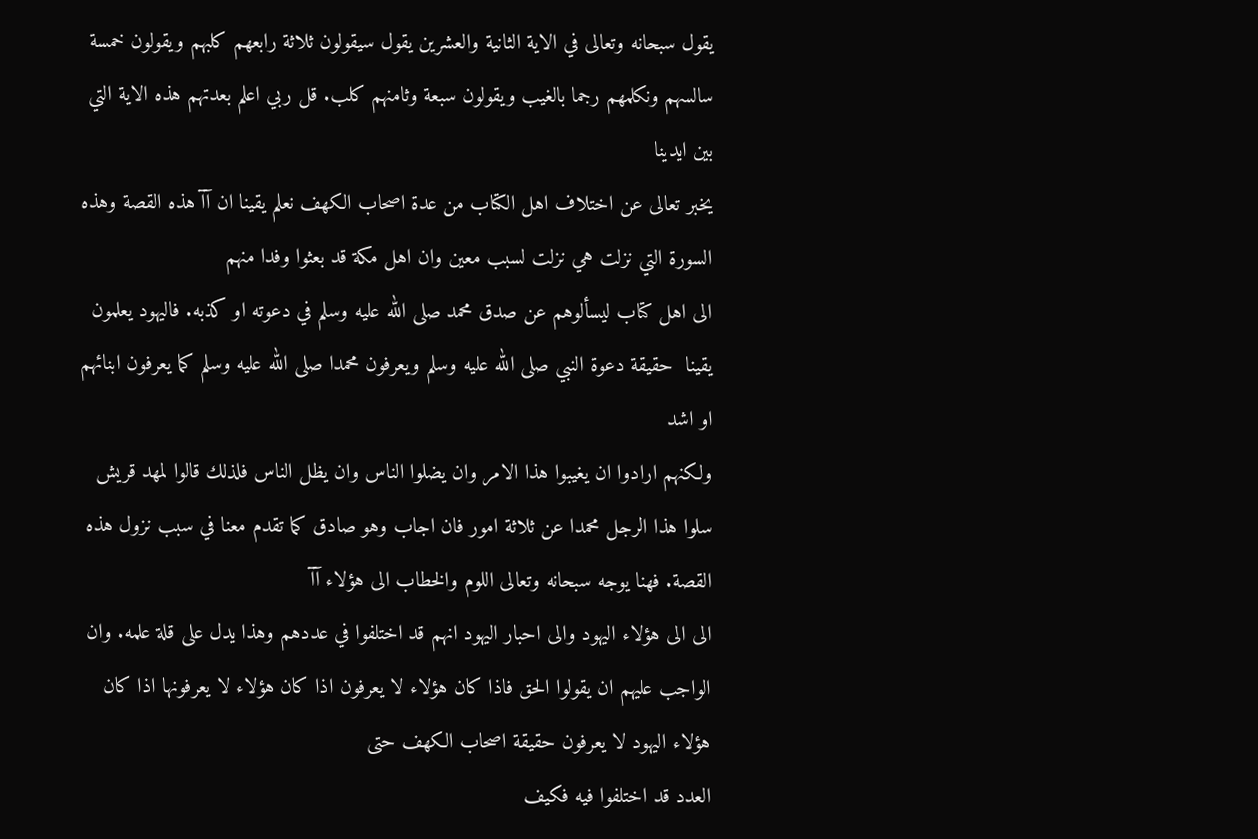يقول سبحانه وتعالى في الاية الثانية والعشرين يقول سيقولون ثلاثة رابعهم كلبهم ويقولون خمسة سالسهم ونكلمهم رجما بالغيب ويقولون سبعة وثامنهم كلب. قل ربي اعلم بعدتهم هذه الاية التي بين ايدينا
يخبر تعالى عن اختلاف اهل الكتاب من عدة اصحاب الكهف نعلم يقينا ان آآ هذه القصة وهذه السورة التي نزلت هي نزلت لسبب معين وان اهل مكة قد بعثوا وفدا منهم
الى اهل كتاب ليسألوهم عن صدق محمد صلى الله عليه وسلم في دعوته او كذبه. فاليهود يعلمون يقينا  حقيقة دعوة النبي صلى الله عليه وسلم ويعرفون محمدا صلى الله عليه وسلم كما يعرفون ابنائهم او اشد
ولكنهم ارادوا ان يغيبوا هذا الامر وان يضلوا الناس وان يظل الناس فلذلك قالوا لمهد قريش سلوا هذا الرجل محمدا عن ثلاثة امور فان اجاب وهو صادق كما تقدم معنا في سبب نزول هذه القصة. فهنا يوجه سبحانه وتعالى اللوم والخطاب الى هؤلاء آآ
الى الى هؤلاء اليهود والى احبار اليهود انهم قد اختلفوا في عددهم وهذا يدل على قلة علمه. وان الواجب عليهم ان يقولوا الحق فاذا كان هؤلاء لا يعرفون اذا كان هؤلاء لا يعرفونها اذا كان هؤلاء اليهود لا يعرفون حقيقة اصحاب الكهف حتى
العدد قد اختلفوا فيه فكيف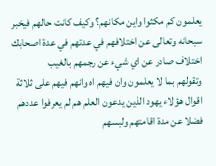يعلمون كم مكثوا واين مكانهم؟ وكيف كانت حالهم فيخبر سبحانه وتعالى عن اختلافهم في عدتهم في عدة اصحابك اختلاف صادر عن اي شيء عن رجمهم بالغيب
وتقولهم بما لا يعلمون وان فيهم اه وانهم فيهم على ثلاثة اقوال هؤلاء يهود الذين يدعون العلم هم لم يعرفوا عددهم فضلا عن مدة اقامتهم ولبسهم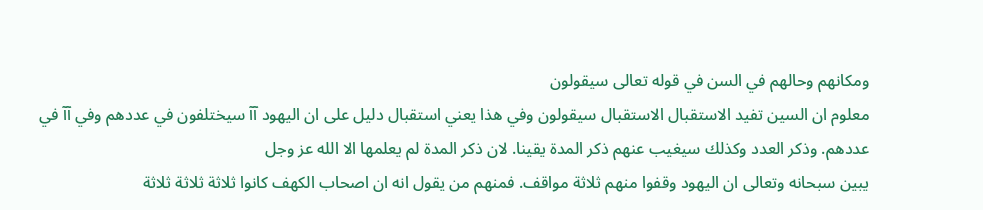ومكانهم وحالهم في السن في قوله تعالى سيقولون
معلوم ان السين تفيد الاستقبال الاستقبال سيقولون وفي هذا يعني استقبال دليل على ان اليهود آآ سيختلفون في عددهم وفي آآ في عددهم. وذكر العدد وكذلك سيغيب عنهم ذكر المدة يقينا. لان ذكر المدة لم يعلمها الا الله عز وجل
يبين سبحانه وتعالى ان اليهود وقفوا منهم ثلاثة مواقف. فمنهم من يقول انه ان اصحاب الكهف كانوا ثلاثة ثلاثة ثلاثة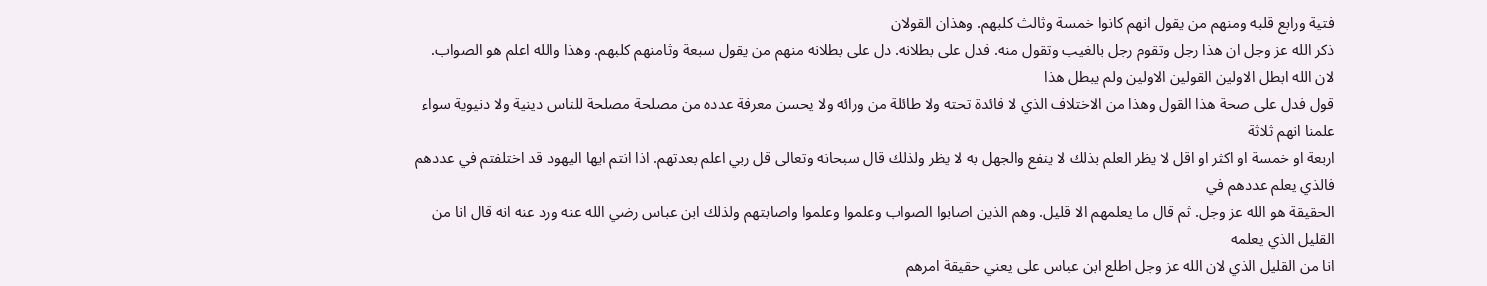فتية ورابع قلبه ومنهم من يقول انهم كانوا خمسة وثالث كلبهم. وهذان القولان
ذكر الله عز وجل ان هذا رجل وتقوم رجل بالغيب وتقول منه. فدل على بطلانه. دل على بطلانه منهم من يقول سبعة وثامنهم كلبهم. وهذا والله اعلم هو الصواب. لان الله ابطل الاولين القولين الاولين ولم يبطل هذا
قول فدل على صحة هذا القول وهذا من الاختلاف الذي لا فائدة تحته ولا طائلة من ورائه ولا يحسن معرفة عدده من مصلحة مصلحة للناس دينية ولا دنيوية سواء علمنا انهم ثلاثة
اربعة او خمسة او اكثر او اقل لا يظر العلم بذلك لا ينفع والجهل به لا يظر ولذلك قال سبحانه وتعالى قل ربي اعلم بعدتهم. اذا انتم ايها اليهود قد اختلفتم في عددهم فالذي يعلم عددهم في
الحقيقة هو الله عز وجل. ثم قال ما يعلمهم الا قليل. وهم الذين اصابوا الصواب وعلموا وعلموا واصابتهم ولذلك ابن عباس رضي الله عنه ورد عنه انه قال انا من القليل الذي يعلمه
انا من القليل الذي لان الله عز وجل اطلع ابن عباس على يعني حقيقة امرهم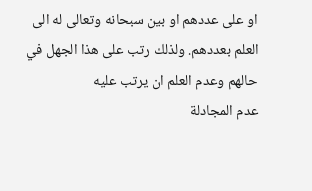او على عددهم او بين سبحانه وتعالى له الى العلم بعددهم. ولذلك رتب على هذا الجهل في حالهم وعدم العلم ان يرتب عليه
عدم المجادلة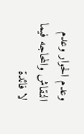وعدم الحوار وعدم النقاش والمحاجه فيما لا فائدة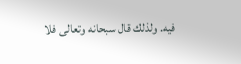فيه. ولذلك قال سبحانه وتعالى فلا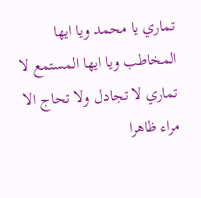تماري يا محمد ويا ايها المخاطب ويا ايها المستمع لا تماري لا تجادل ولا تحاج الا مراء ظاهرا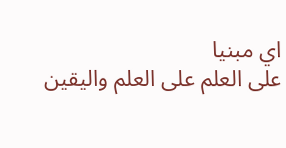اي مبنيا
على العلم على العلم واليقين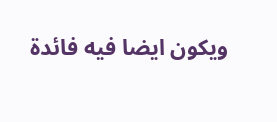ويكون ايضا فيه فائدة